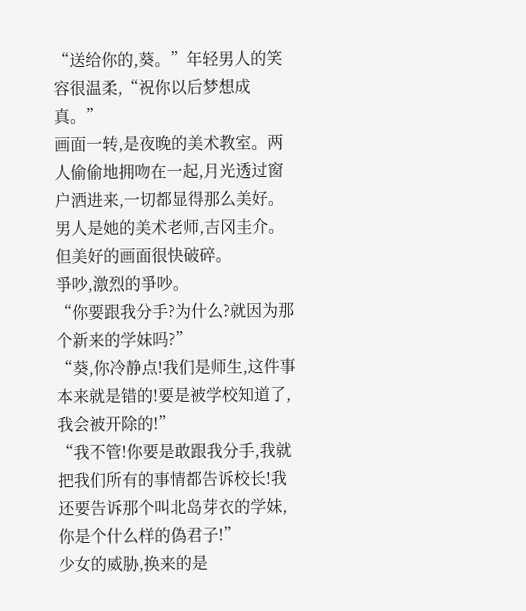“送给你的,葵。”年轻男人的笑容很温柔,“祝你以后梦想成真。”
画面一转,是夜晚的美术教室。两人偷偷地拥吻在一起,月光透过窗户洒进来,一切都显得那么美好。男人是她的美术老师,吉冈圭介。
但美好的画面很快破碎。
爭吵,激烈的爭吵。
“你要跟我分手?为什么?就因为那个新来的学妹吗?”
“葵,你冷静点!我们是师生,这件事本来就是错的!要是被学校知道了,我会被开除的!”
“我不管!你要是敢跟我分手,我就把我们所有的事情都告诉校长!我还要告诉那个叫北岛芽衣的学妹,你是个什么样的偽君子!”
少女的威胁,换来的是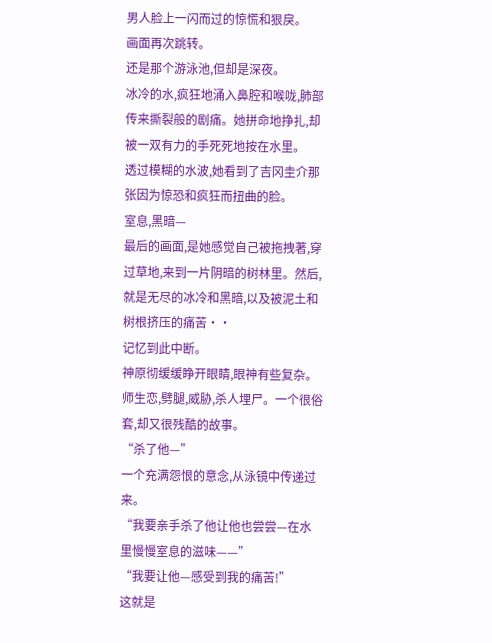男人脸上一闪而过的惊慌和狠戾。
画面再次跳转。
还是那个游泳池,但却是深夜。
冰冷的水,疯狂地涌入鼻腔和喉咙,肺部传来撕裂般的剧痛。她拼命地挣扎,却被一双有力的手死死地按在水里。
透过模糊的水波,她看到了吉冈圭介那张因为惊恐和疯狂而扭曲的脸。
室息,黑暗—
最后的画面,是她感觉自己被拖拽著,穿过草地,来到一片阴暗的树林里。然后,就是无尽的冰冷和黑暗,以及被泥土和树根挤压的痛苦··
记忆到此中断。
神原彻缓缓睁开眼睛,眼神有些复杂。
师生恋,劈腿,威胁,杀人埋尸。一个很俗套,却又很残酷的故事。
“杀了他—”
一个充满怨恨的意念,从泳镜中传递过来。
“我要亲手杀了他让他也尝尝—在水里慢慢室息的滋味——”
“我要让他—感受到我的痛苦!”
这就是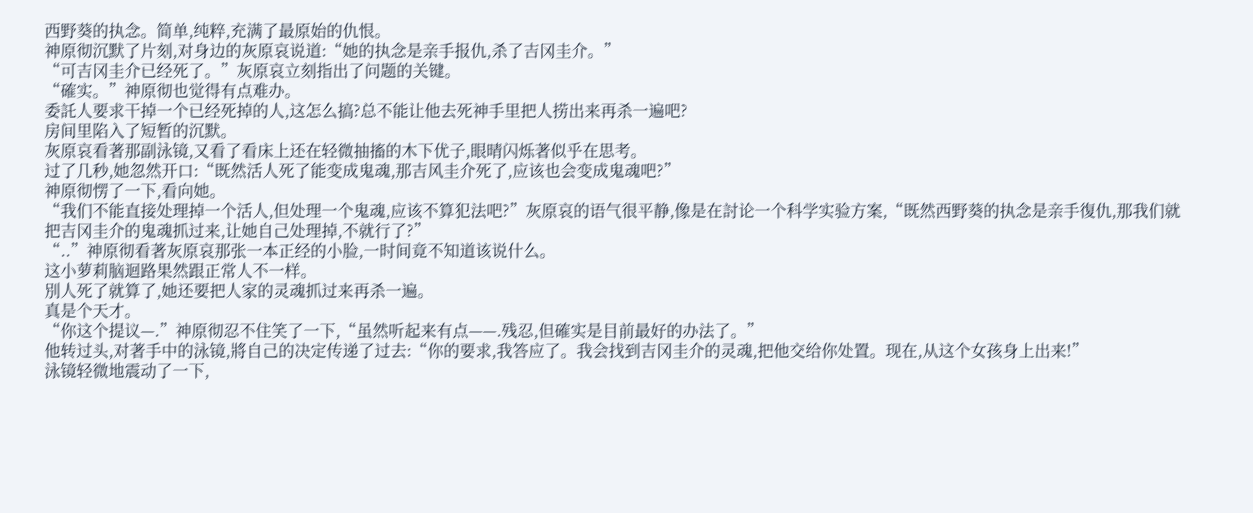西野葵的执念。简单,纯粹,充满了最原始的仇恨。
神原彻沉默了片刻,对身边的灰原哀说道:“她的执念是亲手报仇,杀了吉冈圭介。”
“可吉冈圭介已经死了。”灰原哀立刻指出了问题的关键。
“確实。”神原彻也觉得有点难办。
委託人要求干掉一个已经死掉的人,这怎么搞?总不能让他去死神手里把人捞出来再杀一遍吧?
房间里陷入了短暂的沉默。
灰原哀看著那副泳镜,又看了看床上还在轻微抽搐的木下优子,眼晴闪烁著似乎在思考。
过了几秒,她忽然开口:“既然活人死了能变成鬼魂,那吉风圭介死了,应该也会变成鬼魂吧?”
神原彻愣了一下,看向她。
“我们不能直接处理掉一个活人,但处理一个鬼魂,应该不算犯法吧?”灰原哀的语气很平静,像是在討论一个科学实验方案,“既然西野葵的执念是亲手復仇,那我们就把吉冈圭介的鬼魂抓过来,让她自己处理掉,不就行了?”
“..”神原彻看著灰原哀那张一本正经的小脸,一时间竟不知道该说什么。
这小萝莉脑迴路果然跟正常人不一样。
別人死了就算了,她还要把人家的灵魂抓过来再杀一遍。
真是个天才。
“你这个提议—.”神原彻忍不住笑了一下,“虽然听起来有点——.残忍,但確实是目前最好的办法了。”
他转过头,对著手中的泳镜,將自己的决定传递了过去:“你的要求,我答应了。我会找到吉冈圭介的灵魂,把他交给你处置。现在,从这个女孩身上出来!”
泳镜轻微地震动了一下,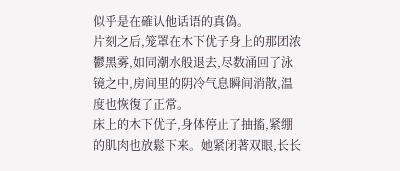似乎是在確认他话语的真偽。
片刻之后,笼罩在木下优子身上的那团浓鬱黑雾,如同潮水般退去,尽数涌回了泳镜之中,房间里的阴冷气息瞬间消散,温度也恢復了正常。
床上的木下优子,身体停止了抽搐,紧绷的肌肉也放鬆下来。她紧闭著双眼,长长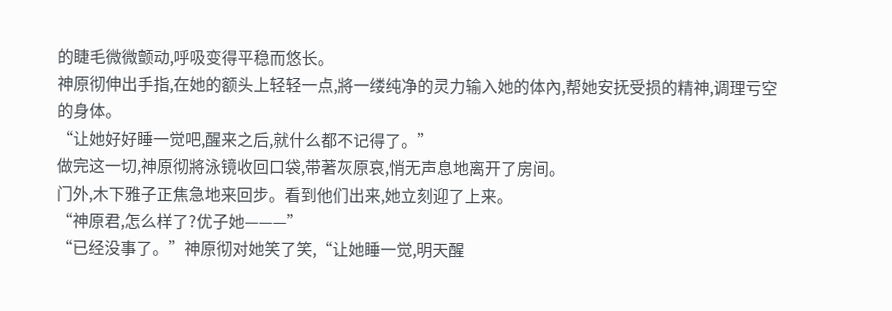的睫毛微微颤动,呼吸变得平稳而悠长。
神原彻伸出手指,在她的额头上轻轻一点,將一缕纯净的灵力输入她的体內,帮她安抚受损的精神,调理亏空的身体。
“让她好好睡一觉吧,醒来之后,就什么都不记得了。”
做完这一切,神原彻將泳镜收回口袋,带著灰原哀,悄无声息地离开了房间。
门外,木下雅子正焦急地来回步。看到他们出来,她立刻迎了上来。
“神原君,怎么样了?优子她———”
“已经没事了。”神原彻对她笑了笑,“让她睡一觉,明天醒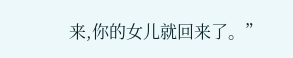来,你的女儿就回来了。”